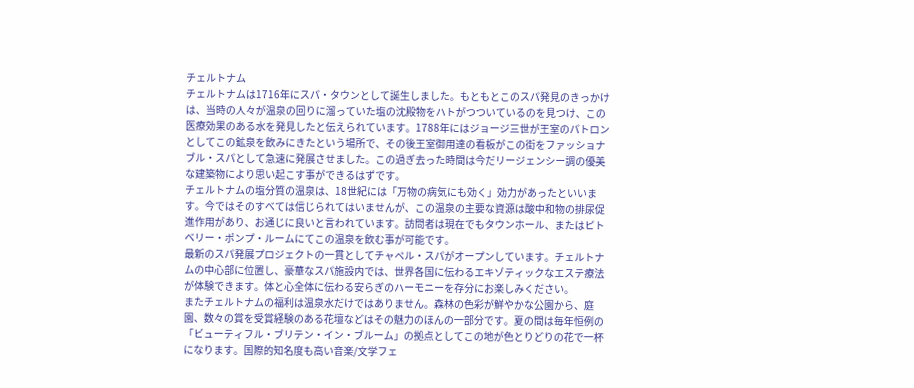チェルトナム
チェルトナムは1716年にスパ・タウンとして誕生しました。もともとこのスパ発見のきっかけは、当時の人々が温泉の回りに溜っていた塩の沈殿物をハトがつついているのを見つけ、この医療効果のある水を発見したと伝えられています。1788年にはジョージ三世が王室のパトロンとしてこの鉱泉を飲みにきたという場所で、その後王室御用達の看板がこの街をファッショナブル・スパとして急速に発展させました。この過ぎ去った時間は今だリージェンシー調の優美な建築物により思い起こす事ができるはずです。
チェルトナムの塩分質の温泉は、18世紀には「万物の病気にも効く」効力があったといいます。今ではそのすべては信じられてはいませんが、この温泉の主要な資源は酸中和物の排尿促進作用があり、お通じに良いと言われています。訪問者は現在でもタウンホール、またはピトベリー・ポンプ・ルームにてこの温泉を飲む事が可能です。
最新のスパ発展プロジェクトの一貫としてチャペル・スパがオープンしています。チェルトナムの中心部に位置し、豪華なスパ施設内では、世界各国に伝わるエキゾティックなエステ療法が体験できます。体と心全体に伝わる安らぎのハーモニーを存分にお楽しみください。
またチェルトナムの福利は温泉水だけではありません。森林の色彩が鮮やかな公園から、庭園、数々の賞を受賞経験のある花壇などはその魅力のほんの一部分です。夏の間は毎年恒例の「ビューティフル・ブリテン・イン・ブルーム」の拠点としてこの地が色とりどりの花で一杯になります。国際的知名度も高い音楽/文学フェ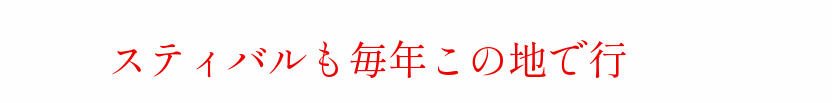スティバルも毎年この地で行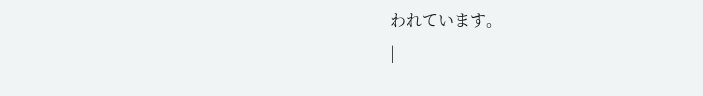われています。
|